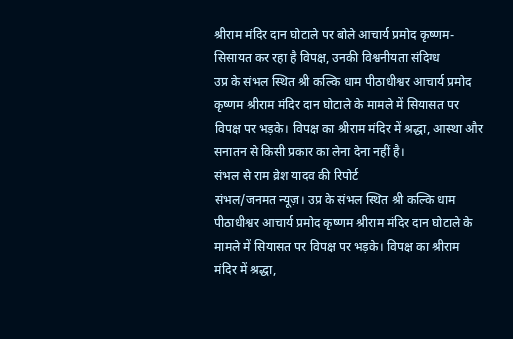श्रीराम मंदिर दान घोटाले पर बोले आचार्य प्रमोद कृष्णम- सिसायत कर रहा है विपक्ष, उनकी विश्वनीयता संदिग्ध
उप्र के संभल स्थित श्री कल्कि धाम पीठाधीश्वर आचार्य प्रमोद कृष्णम श्रीराम मंदिर दान घोटाले के मामले में सियासत पर विपक्ष पर भड़के। विपक्ष का श्रीराम मंदिर में श्रद्धा, आस्था और सनातन से किसी प्रकार का लेना देना नहीं है।
संभल से राम व्रेश यादव की रिपोर्ट
संभल/जनमत न्यूज़। उप्र के संभल स्थित श्री कल्कि धाम पीठाधीश्वर आचार्य प्रमोद कृष्णम श्रीराम मंदिर दान घोटाले के मामले में सियासत पर विपक्ष पर भड़के। विपक्ष का श्रीराम मंदिर में श्रद्धा,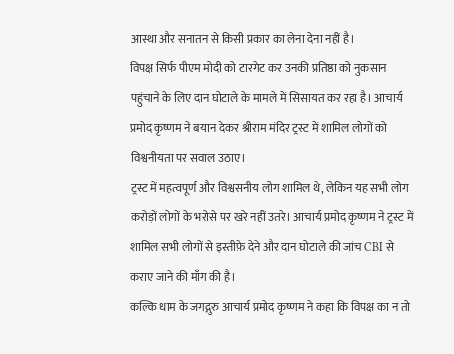आस्था और सनातन से किसी प्रकार का लेना देना नहीं है।
विपक्ष सिर्फ पीएम मोदी को टारगेट कर उनकी प्रतिष्ठा को नुकसान पहुंचाने के लिए दान घोटाले के मामले में सिसायत कर रहा है। आचार्य प्रमोद कृष्णम ने बयान देकर श्रीराम मंदिर ट्रस्ट में शामिल लोगों को विश्वनीयता पर सवाल उठाए।
ट्रस्ट में महत्वपूर्ण और विश्वसनीय लोग शामिल थे, लेकिन यह सभी लोग करोड़ों लोगों के भरोसे पर खरे नहीं उतरे। आचार्य प्रमोद कृष्णम ने ट्रस्ट में शामिल सभी लोगों से इस्तीफ़े देने और दान घोटाले की जांच CBI से कराए जाने की माँग की है।
कल्कि धाम के जगद्गुरु आचार्य प्रमोद कृष्णम ने कहा कि विपक्ष का न तो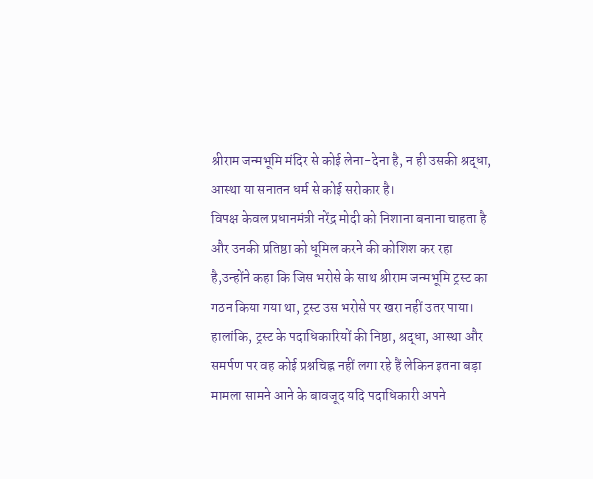श्रीराम जन्मभूमि मंदिर से कोई लेना-देना है, न ही उसकी श्रद्धा, आस्था या सनातन धर्म से कोई सरोकार है।
विपक्ष केवल प्रधानमंत्री नरेंद्र मोदी को निशाना बनाना चाहता है और उनकी प्रतिष्ठा को धूमिल करने की कोशिश कर रहा है,उन्होंने कहा कि जिस भरोसे के साथ श्रीराम जन्मभूमि ट्रस्ट का गठन किया गया था, ट्रस्ट उस भरोसे पर खरा नहीं उतर पाया।
हालांकि, ट्रस्ट के पदाधिकारियों की निष्ठा, श्रद्धा, आस्था और समर्पण पर वह कोई प्रश्नचिह्न नहीं लगा रहे हैं लेकिन इतना बड़ा मामला सामने आने के बावजूद यदि पदाधिकारी अपने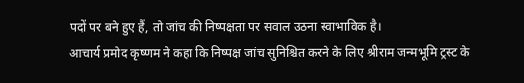पदों पर बने हुए हैं, तो जांच की निष्पक्षता पर सवाल उठना स्वाभाविक है।
आचार्य प्रमोद कृष्णम ने कहा कि निष्पक्ष जांच सुनिश्चित करने के लिए श्रीराम जन्मभूमि ट्रस्ट के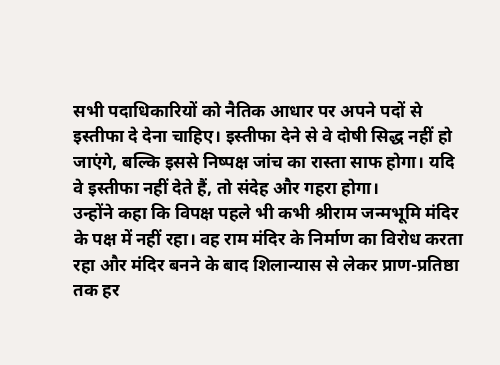सभी पदाधिकारियों को नैतिक आधार पर अपने पदों से इस्तीफा दे देना चाहिए। इस्तीफा देने से वे दोषी सिद्ध नहीं हो जाएंगे, बल्कि इससे निष्पक्ष जांच का रास्ता साफ होगा। यदि वे इस्तीफा नहीं देते हैं, तो संदेह और गहरा होगा।
उन्होंने कहा कि विपक्ष पहले भी कभी श्रीराम जन्मभूमि मंदिर के पक्ष में नहीं रहा। वह राम मंदिर के निर्माण का विरोध करता रहा और मंदिर बनने के बाद शिलान्यास से लेकर प्राण-प्रतिष्ठा तक हर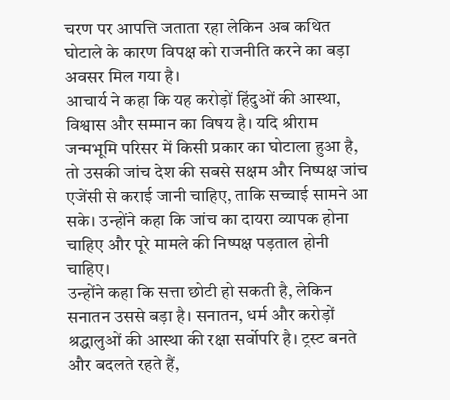चरण पर आपत्ति जताता रहा लेकिन अब कथित घोटाले के कारण विपक्ष को राजनीति करने का बड़ा अवसर मिल गया है।
आचार्य ने कहा कि यह करोड़ों हिंदुओं की आस्था, विश्वास और सम्मान का विषय है। यदि श्रीराम जन्मभूमि परिसर में किसी प्रकार का घोटाला हुआ है, तो उसकी जांच देश की सबसे सक्षम और निष्पक्ष जांच एजेंसी से कराई जानी चाहिए, ताकि सच्चाई सामने आ सके। उन्होंने कहा कि जांच का दायरा व्यापक होना चाहिए और पूरे मामले की निष्पक्ष पड़ताल होनी चाहिए।
उन्होंने कहा कि सत्ता छोटी हो सकती है, लेकिन सनातन उससे बड़ा है। सनातन, धर्म और करोड़ों श्रद्धालुओं की आस्था की रक्षा सर्वोपरि है। ट्रस्ट बनते और बदलते रहते हैं,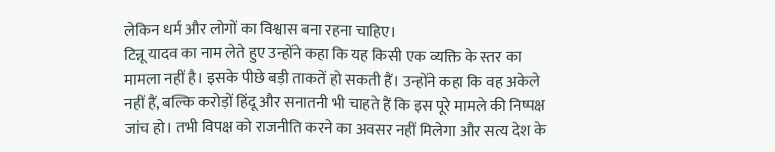लेकिन धर्म और लोगों का विश्वास बना रहना चाहिए।
टिन्नू यादव का नाम लेते हुए उन्होंने कहा कि यह किसी एक व्यक्ति के स्तर का मामला नहीं है। इसके पीछे बड़ी ताकतें हो सकती हैं। उन्होंने कहा कि वह अकेले नहीं हैं, बल्कि करोड़ों हिंदू और सनातनी भी चाहते हैं कि इस पूरे मामले की निष्पक्ष जांच हो। तभी विपक्ष को राजनीति करने का अवसर नहीं मिलेगा और सत्य देश के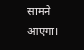सामने आएगा।